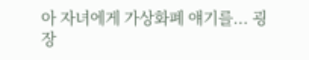아 자녀에게 가상화폐 얘기를... 굉장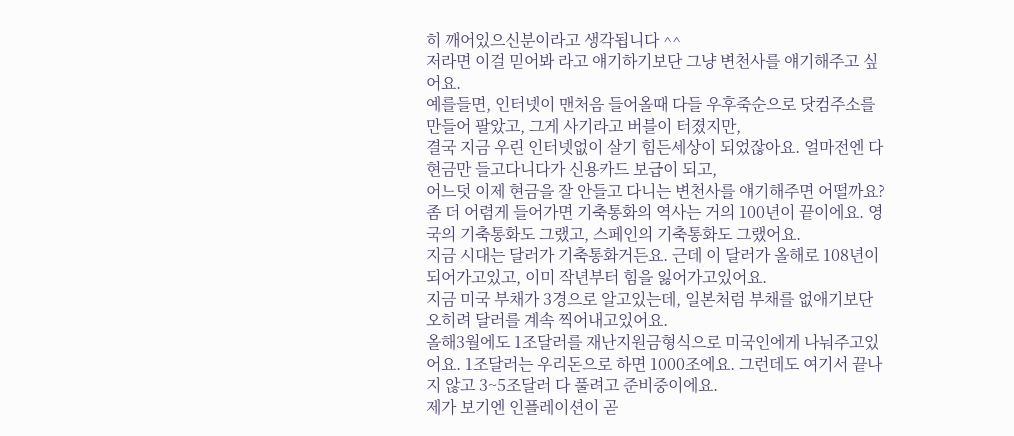히 깨어있으신분이라고 생각됩니다 ^^
저라면 이걸 믿어봐 라고 얘기하기보단 그냥 변천사를 얘기해주고 싶어요.
예를들면, 인터넷이 맨처음 들어올때 다들 우후죽순으로 닷컴주소를 만들어 팔았고, 그게 사기라고 버블이 터졌지만,
결국 지금 우린 인터넷없이 살기 힘든세상이 되었잖아요. 얼마전엔 다 현금만 들고다니다가 신용카드 보급이 되고,
어느덧 이제 현금을 잘 안들고 다니는 변천사를 얘기해주면 어떨까요?
좀 더 어렴게 들어가면 기축통화의 역사는 거의 100년이 끝이에요. 영국의 기축통화도 그랬고, 스페인의 기축통화도 그랬어요.
지금 시대는 달러가 기축통화거든요. 근데 이 달러가 올해로 108년이 되어가고있고, 이미 작년부터 힘을 잃어가고있어요.
지금 미국 부채가 3경으로 알고있는데, 일본처럼 부채를 없애기보단 오히려 달러를 계속 찍어내고있어요.
올해3월에도 1조달러를 재난지원금형식으로 미국인에게 나눠주고있어요. 1조달러는 우리돈으로 하면 1000조에요. 그런데도 여기서 끝나지 않고 3~5조달러 다 풀려고 준비중이에요.
제가 보기엔 인플레이션이 곧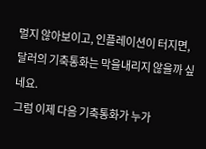멀지 않아보이고, 인플레이션이 터지면, 달러의 기축통화는 막을내리지 않을까 싶네요.
그럼 이제 다음 기축통화가 누가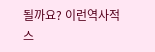될까요? 이런역사적 스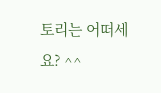토리는 어떠세요? ^^